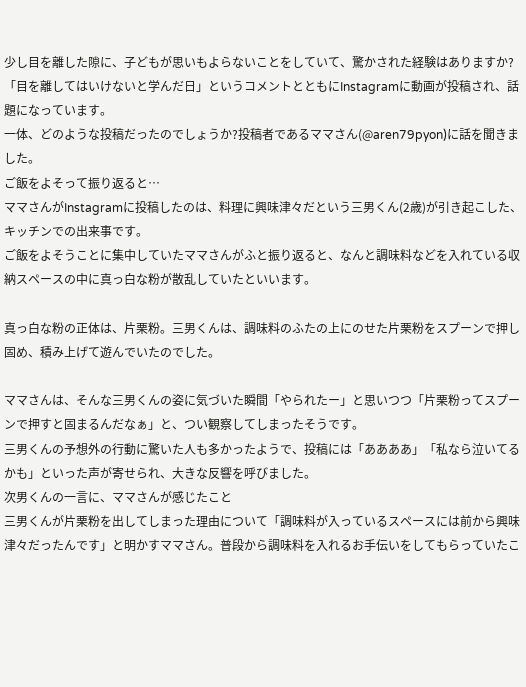少し目を離した隙に、子どもが思いもよらないことをしていて、驚かされた経験はありますか?
「目を離してはいけないと学んだ日」というコメントとともにInstagramに動画が投稿され、話題になっています。
一体、どのような投稿だったのでしょうか?投稿者であるママさん(@aren79pyon)に話を聞きました。
ご飯をよそって振り返ると…
ママさんがInstagramに投稿したのは、料理に興味津々だという三男くん(2歳)が引き起こした、キッチンでの出来事です。
ご飯をよそうことに集中していたママさんがふと振り返ると、なんと調味料などを入れている収納スペースの中に真っ白な粉が散乱していたといいます。

真っ白な粉の正体は、片栗粉。三男くんは、調味料のふたの上にのせた片栗粉をスプーンで押し固め、積み上げて遊んでいたのでした。

ママさんは、そんな三男くんの姿に気づいた瞬間「やられたー」と思いつつ「片栗粉ってスプーンで押すと固まるんだなぁ」と、つい観察してしまったそうです。
三男くんの予想外の行動に驚いた人も多かったようで、投稿には「ああああ」「私なら泣いてるかも」といった声が寄せられ、大きな反響を呼びました。
次男くんの一言に、ママさんが感じたこと
三男くんが片栗粉を出してしまった理由について「調味料が入っているスペースには前から興味津々だったんです」と明かすママさん。普段から調味料を入れるお手伝いをしてもらっていたこ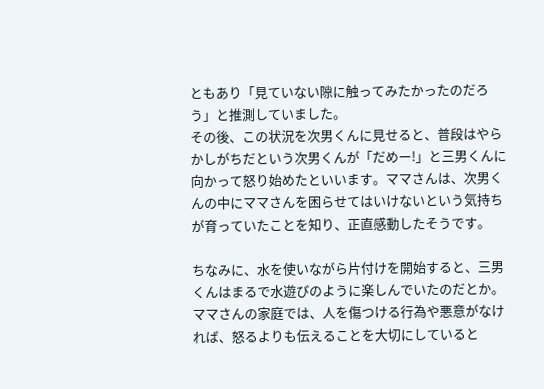ともあり「見ていない隙に触ってみたかったのだろう」と推測していました。
その後、この状況を次男くんに見せると、普段はやらかしがちだという次男くんが「だめー!」と三男くんに向かって怒り始めたといいます。ママさんは、次男くんの中にママさんを困らせてはいけないという気持ちが育っていたことを知り、正直感動したそうです。

ちなみに、水を使いながら片付けを開始すると、三男くんはまるで水遊びのように楽しんでいたのだとか。
ママさんの家庭では、人を傷つける行為や悪意がなければ、怒るよりも伝えることを大切にしていると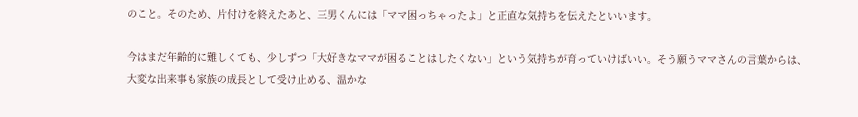のこと。そのため、片付けを終えたあと、三男くんには「ママ困っちゃったよ」と正直な気持ちを伝えたといいます。

今はまだ年齢的に難しくても、少しずつ「大好きなママが困ることはしたくない」という気持ちが育っていけばいい。そう願うママさんの言葉からは、大変な出来事も家族の成長として受け止める、温かな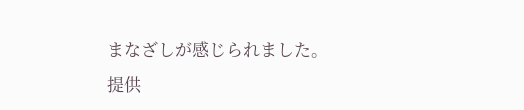まなざしが感じられました。
提供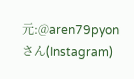元:@aren79pyonさん(Instagram)